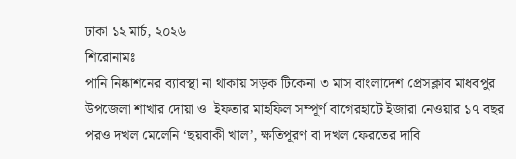ঢাকা ১২ মার্চ, ২০২৬
শিরোনামঃ
পানি নিষ্কাশনের ব্যাবস্থা না থাকায় সড়ক টিকেনা ৩ মাস বাংলাদেশ প্রেসক্লাব মাধবপুর উপজেলা শাখার দোয়া ও  ইফতার মাহফিল সম্পূর্ণ বাগেরহাটে ইজারা নেওয়ার ১৭ বছর পরও দখল মেলেনি ‘ছয়বাকী খাল’, ক্ষতিপূরণ বা দখল ফেরতের দাবি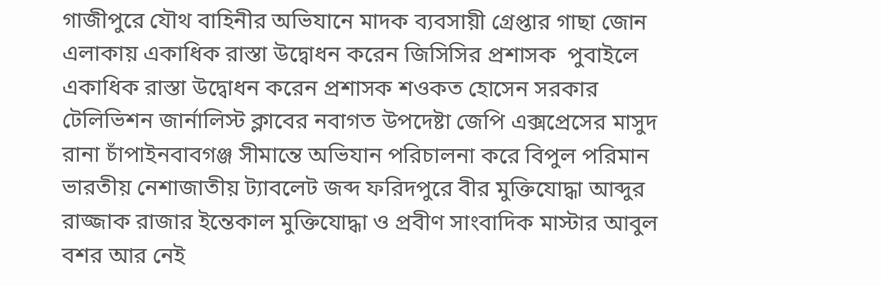গাজীপুরে যৌথ বাহিনীর অভিযানে মাদক ব্যবসায়ী গ্রেপ্তার গাছা জোন এলাকায় একাধিক রাস্তা উদ্বোধন করেন জিসিসির প্রশাসক  পুবাইলে একাধিক রাস্তা উদ্বোধন করেন প্রশাসক শওকত হোসেন সরকার  টেলিভিশন জার্নালিস্ট ক্লাবের নবাগত উপদেষ্টা জেপি এক্সপ্রেসের মাসুদ রানা চাঁপাইনবাবগঞ্জ সীমান্তে অভিযান পরিচালনা করে বিপুল পরিমান ভারতীয় নেশাজাতীয় ট্যাবলেট জব্দ ফরিদপুরে বীর মুক্তিযোদ্ধা আব্দুর রাজ্জাক রাজার ইন্তেকাল মুক্তিযোদ্ধা ও প্রবীণ সাংবাদিক মাস্টার আবুল বশর আর নেই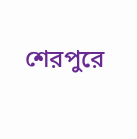শেরপুরে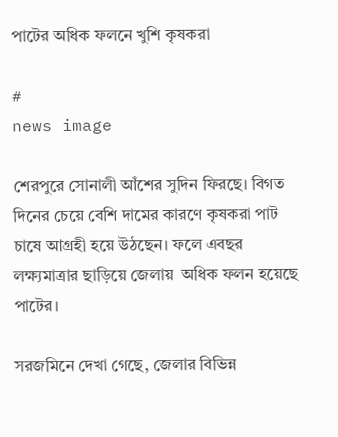পাটের অধিক ফলনে খুশি কৃষকরা

#
news image

শেরপুরে সোনালী আঁশের সুদিন ফিরছে। বিগত দিনের চেয়ে বেশি দামের কারণে কৃষকরা পাট চাষে আগ্রহী হয়ে উঠছেন। ফলে এবছর লক্ষ্যমাত্রার ছাড়িয়ে জেলায়  অধিক ফলন হয়েছে পাটের।

সরজমিনে দেখা গেছে, জেলার বিভিন্ন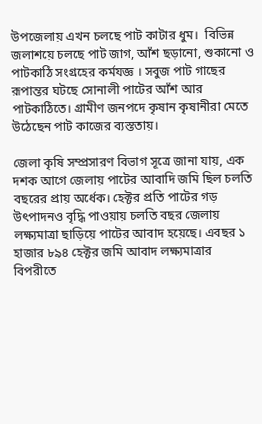উপজেলায় এখন চলছে পাট কাটার ধুম।  বিভিন্ন জলাশয়ে চলছে পাট জাগ, আঁশ ছড়ানো, শুকানো ও পাটকাঠি সংগ্রহের কর্মযজ্ঞ । সবুজ পাট গাছের রূপান্তর ঘটছে সোনালী পাটের আঁশ আর পাটকাঠিতে। গ্রামীণ জনপদে কৃষান কৃষানীরা মেতে উঠেছেন পাট কাজের ব্যস্ততায়।

জেলা কৃষি সম্প্রসারণ বিভাগ সূত্রে জানা যায়, এক দশক আগে জেলায় পাটের আবাদি জমি ছিল চলতি বছরের প্রায় অর্ধেক। হেক্টর প্রতি পাটের গড় উৎপাদনও বৃদ্ধি পাওয়ায় চলতি বছর জেলায় লক্ষ্যমাত্রা ছাড়িয়ে পাটের আবাদ হয়েছে। এবছর ১ হাজার ৮৯৪ হেক্টর জমি আবাদ লক্ষ্যমাত্রার বিপরীতে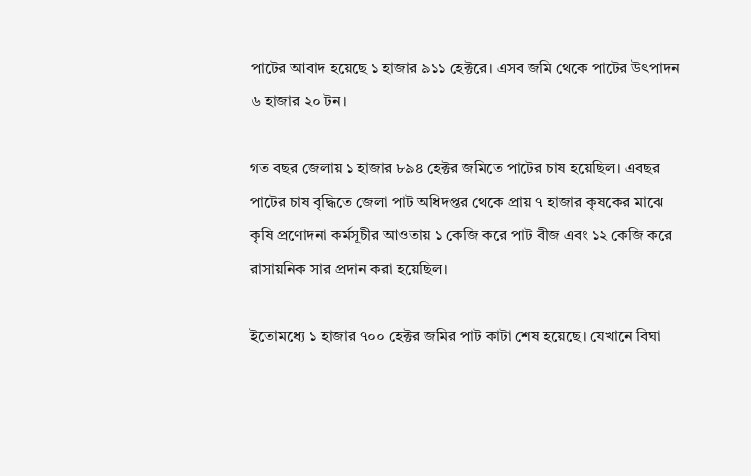পাটের আবাদ হয়েছে ১ হাজার ৯১১ হেক্টরে। এসব জমি থেকে পাটের উৎপাদন ৬ হাজার ২০ টন।

গত বছর জেলায় ১ হাজার ৮৯৪ হেক্টর জমিতে পাটের চাষ হয়েছিল। এবছর পাটের চাষ বৃদ্ধিতে জেলা পাট অধিদপ্তর থেকে প্রায় ৭ হাজার কৃষকের মাঝে কৃষি প্রণোদনা কর্মসূচীর আওতায় ১ কেজি করে পাট বীজ এবং ১২ কেজি করে রাসায়নিক সার প্রদান করা হয়েছিল।

ইতোমধ্যে ১ হাজার ৭০০ হেক্টর জমির পাট কাটা শেষ হয়েছে। যেখানে বিঘা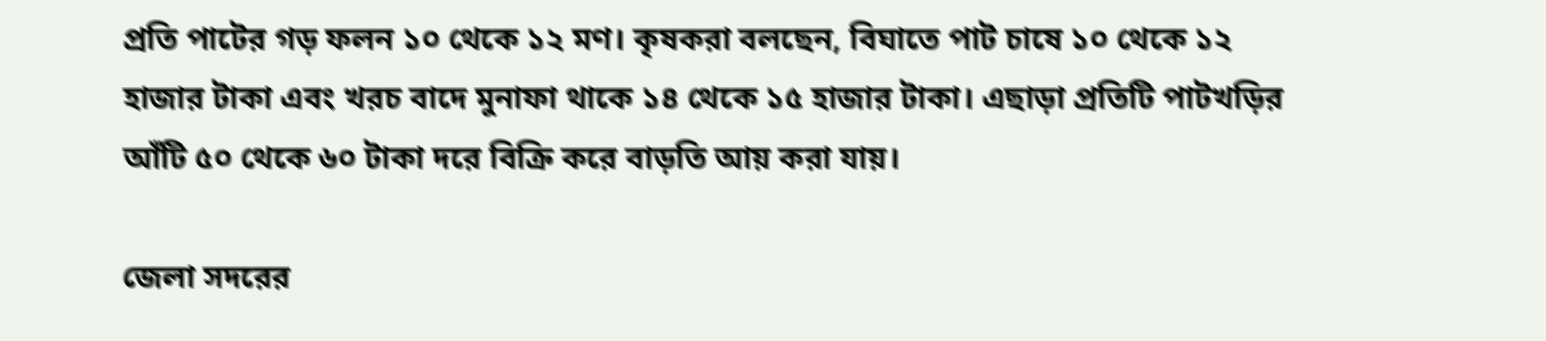প্রতি পাটের গড় ফলন ১০ থেকে ১২ মণ। কৃষকরা বলছেন, বিঘাতে পাট চাষে ১০ থেকে ১২ হাজার টাকা এবং খরচ বাদে মুনাফা থাকে ১৪ থেকে ১৫ হাজার টাকা। এছাড়া প্রতিটি পাটখড়ির আঁটি ৫০ থেকে ৬০ টাকা দরে বিক্রি করে বাড়তি আয় করা যায়।

জেলা সদরের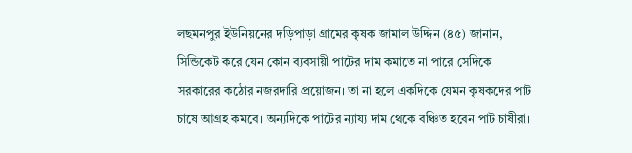লছমনপুর ইউনিয়নের দড়িপাড়া গ্রামের কৃষক জামাল উদ্দিন (৪৫) জানান, সিন্ডিকেট করে যেন কোন ব্যবসায়ী পাটের দাম কমাতে না পারে সেদিকে সরকারের কঠোর নজরদারি প্রয়োজন। তা না হলে একদিকে যেমন কৃষকদের পাট চাষে আগ্রহ কমবে। অন্যদিকে পাটের ন্যায্য দাম থেকে বঞ্চিত হবেন পাট চাষীরা।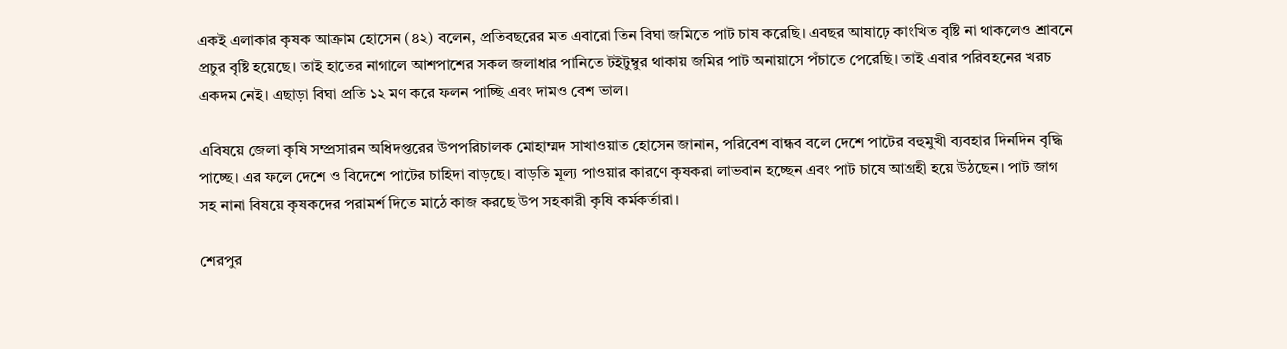একই এলাকার কৃষক আক্রাম হোসেন (৪২) বলেন, প্রতিবছরের মত এবারো তিন বিঘা জমিতে পাট চাষ করেছি। এবছর আষাঢ়ে কাংখিত বৃষ্টি না থাকলেও শ্রাবনে প্রচুর বৃষ্টি হয়েছে। তাই হাতের নাগালে আশপাশের সকল জলাধার পানিতে টইটুম্বুর থাকায় জমির পাট অনায়াসে পঁচাতে পেরেছি। তাই এবার পরিবহনের খরচ একদম নেই। এছাড়া বিঘা প্রতি ১২ মণ করে ফলন পাচ্ছি এবং দামও বেশ ভাল।

এবিষয়ে জেলা কৃষি সম্প্রসারন অধিদপ্তরের উপপরিচালক মোহাম্মদ সাখাওয়াত হোসেন জানান, পরিবেশ বান্ধব বলে দেশে পাটের বহুমুখী ব্যবহার দিনদিন বৃদ্ধি পাচ্ছে। এর ফলে দেশে ও বিদেশে পাটের চাহিদা বাড়ছে। বাড়তি মূল্য পাওয়ার কারণে কৃষকরা লাভবান হচ্ছেন এবং পাট চাষে আগ্রহী হয়ে উঠছেন। পাট জাগ সহ নানা বিষয়ে কৃষকদের পরামর্শ দিতে মাঠে কাজ করছে উপ সহকারী কৃষি কর্মকর্তারা।

শেরপুর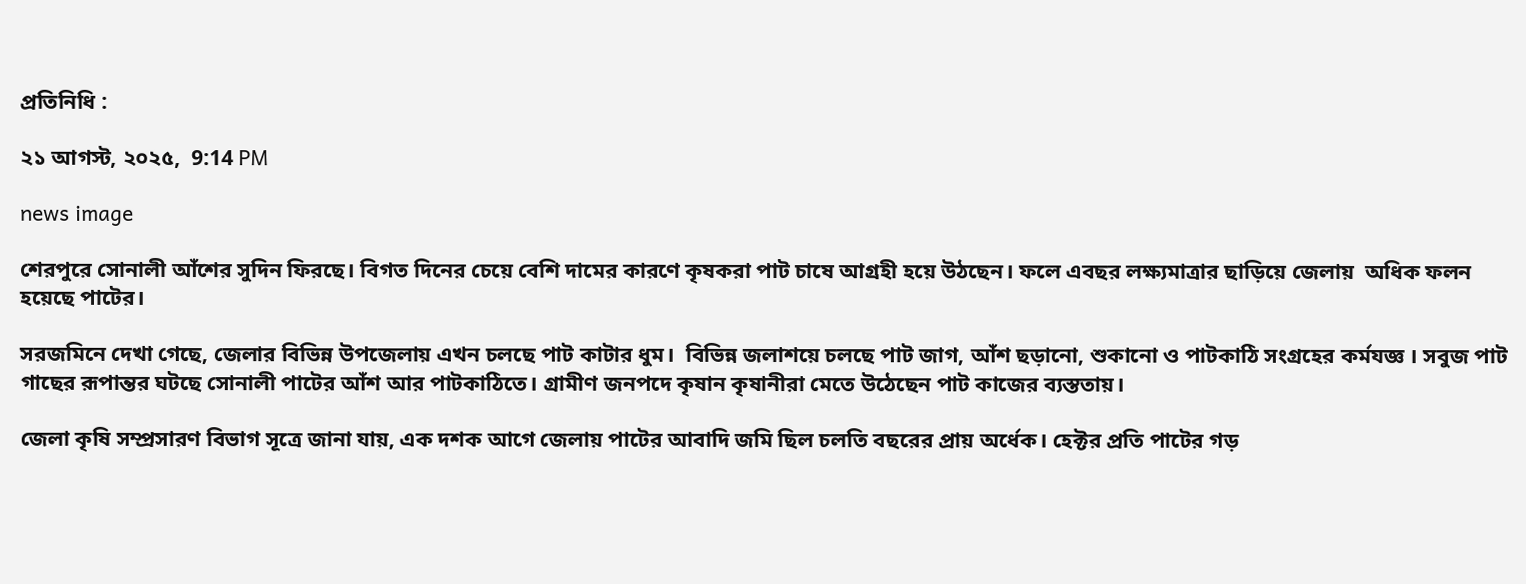প্রতিনিধি :

২১ আগস্ট, ২০২৫,  9:14 PM

news image

শেরপুরে সোনালী আঁশের সুদিন ফিরছে। বিগত দিনের চেয়ে বেশি দামের কারণে কৃষকরা পাট চাষে আগ্রহী হয়ে উঠছেন। ফলে এবছর লক্ষ্যমাত্রার ছাড়িয়ে জেলায়  অধিক ফলন হয়েছে পাটের।

সরজমিনে দেখা গেছে, জেলার বিভিন্ন উপজেলায় এখন চলছে পাট কাটার ধুম।  বিভিন্ন জলাশয়ে চলছে পাট জাগ, আঁশ ছড়ানো, শুকানো ও পাটকাঠি সংগ্রহের কর্মযজ্ঞ । সবুজ পাট গাছের রূপান্তর ঘটছে সোনালী পাটের আঁশ আর পাটকাঠিতে। গ্রামীণ জনপদে কৃষান কৃষানীরা মেতে উঠেছেন পাট কাজের ব্যস্ততায়।

জেলা কৃষি সম্প্রসারণ বিভাগ সূত্রে জানা যায়, এক দশক আগে জেলায় পাটের আবাদি জমি ছিল চলতি বছরের প্রায় অর্ধেক। হেক্টর প্রতি পাটের গড়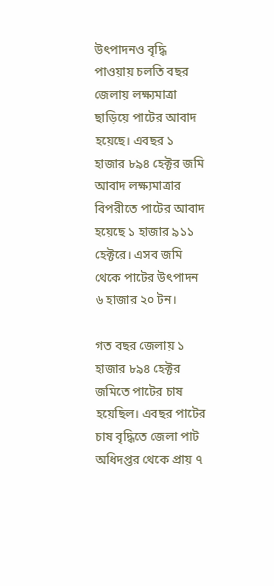উৎপাদনও বৃদ্ধি পাওয়ায় চলতি বছর জেলায় লক্ষ্যমাত্রা ছাড়িয়ে পাটের আবাদ হয়েছে। এবছর ১ হাজার ৮৯৪ হেক্টর জমি আবাদ লক্ষ্যমাত্রার বিপরীতে পাটের আবাদ হয়েছে ১ হাজার ৯১১ হেক্টরে। এসব জমি থেকে পাটের উৎপাদন ৬ হাজার ২০ টন।

গত বছর জেলায় ১ হাজার ৮৯৪ হেক্টর জমিতে পাটের চাষ হয়েছিল। এবছর পাটের চাষ বৃদ্ধিতে জেলা পাট অধিদপ্তর থেকে প্রায় ৭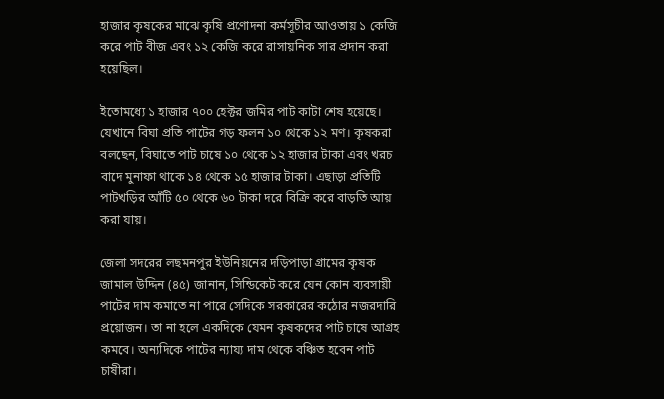হাজার কৃষকের মাঝে কৃষি প্রণোদনা কর্মসূচীর আওতায় ১ কেজি করে পাট বীজ এবং ১২ কেজি করে রাসায়নিক সার প্রদান করা হয়েছিল।

ইতোমধ্যে ১ হাজার ৭০০ হেক্টর জমির পাট কাটা শেষ হয়েছে। যেখানে বিঘা প্রতি পাটের গড় ফলন ১০ থেকে ১২ মণ। কৃষকরা বলছেন, বিঘাতে পাট চাষে ১০ থেকে ১২ হাজার টাকা এবং খরচ বাদে মুনাফা থাকে ১৪ থেকে ১৫ হাজার টাকা। এছাড়া প্রতিটি পাটখড়ির আঁটি ৫০ থেকে ৬০ টাকা দরে বিক্রি করে বাড়তি আয় করা যায়।

জেলা সদরের লছমনপুর ইউনিয়নের দড়িপাড়া গ্রামের কৃষক জামাল উদ্দিন (৪৫) জানান, সিন্ডিকেট করে যেন কোন ব্যবসায়ী পাটের দাম কমাতে না পারে সেদিকে সরকারের কঠোর নজরদারি প্রয়োজন। তা না হলে একদিকে যেমন কৃষকদের পাট চাষে আগ্রহ কমবে। অন্যদিকে পাটের ন্যায্য দাম থেকে বঞ্চিত হবেন পাট চাষীরা।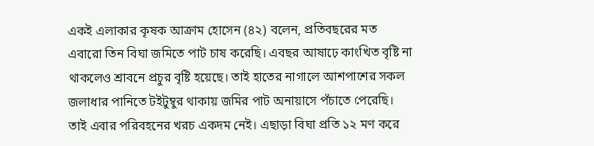একই এলাকার কৃষক আক্রাম হোসেন (৪২) বলেন, প্রতিবছরের মত এবারো তিন বিঘা জমিতে পাট চাষ করেছি। এবছর আষাঢ়ে কাংখিত বৃষ্টি না থাকলেও শ্রাবনে প্রচুর বৃষ্টি হয়েছে। তাই হাতের নাগালে আশপাশের সকল জলাধার পানিতে টইটুম্বুর থাকায় জমির পাট অনায়াসে পঁচাতে পেরেছি। তাই এবার পরিবহনের খরচ একদম নেই। এছাড়া বিঘা প্রতি ১২ মণ করে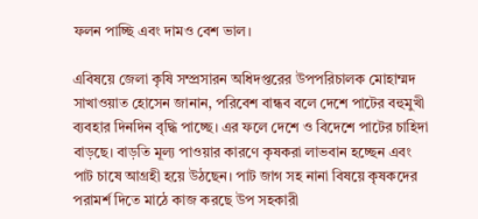ফলন পাচ্ছি এবং দামও বেশ ভাল।

এবিষয়ে জেলা কৃষি সম্প্রসারন অধিদপ্তরের উপপরিচালক মোহাম্মদ সাখাওয়াত হোসেন জানান, পরিবেশ বান্ধব বলে দেশে পাটের বহুমুখী ব্যবহার দিনদিন বৃদ্ধি পাচ্ছে। এর ফলে দেশে ও বিদেশে পাটের চাহিদা বাড়ছে। বাড়তি মূল্য পাওয়ার কারণে কৃষকরা লাভবান হচ্ছেন এবং পাট চাষে আগ্রহী হয়ে উঠছেন। পাট জাগ সহ নানা বিষয়ে কৃষকদের পরামর্শ দিতে মাঠে কাজ করছে উপ সহকারী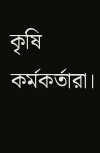কৃষি কর্মকর্তারা।